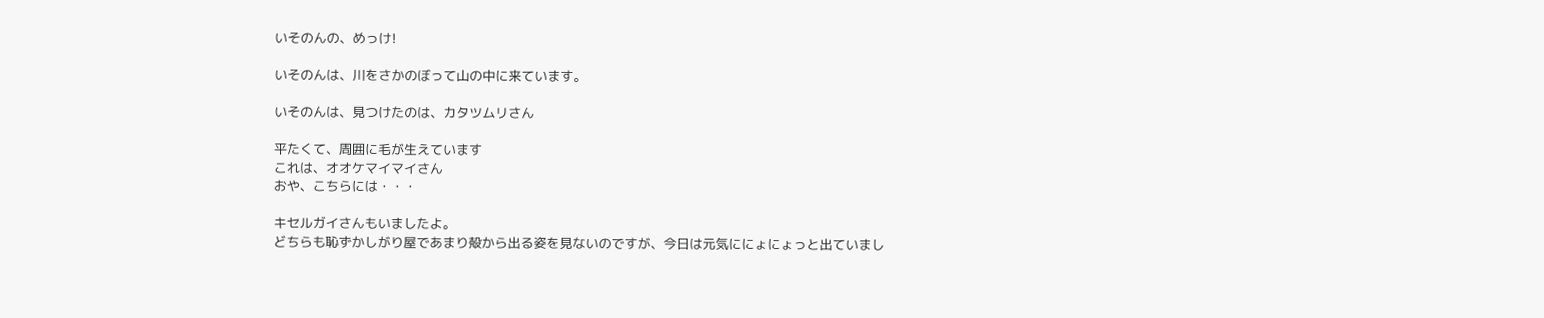いそのんの、めっけ!

いそのんは、川をさかのぼって山の中に来ています。

いそのんは、見つけたのは、カタツムリさん

平たくて、周囲に毛が生えています
これは、オオケマイマイさん
おや、こちらには・・・

キセルガイさんもいましたよ。
どちらも恥ずかしがり屋であまり殻から出る姿を見ないのですが、今日は元気ににょにょっと出ていまし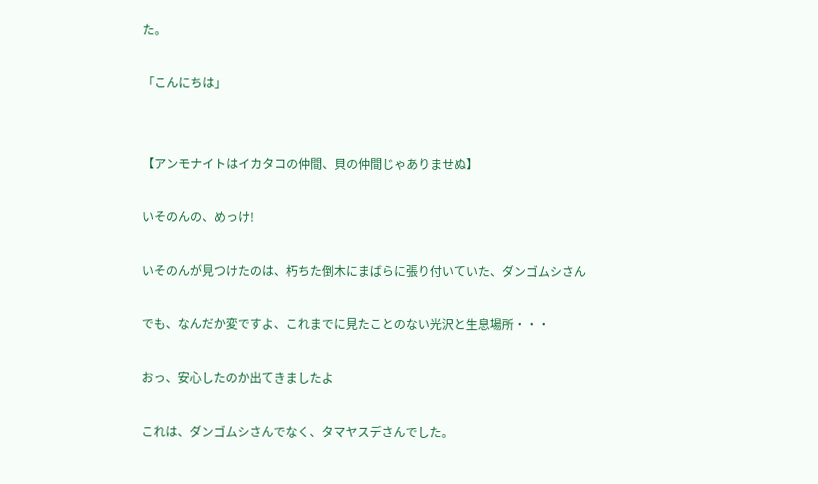た。

「こんにちは」


【アンモナイトはイカタコの仲間、貝の仲間じゃありませぬ】

いそのんの、めっけ!

いそのんが見つけたのは、朽ちた倒木にまばらに張り付いていた、ダンゴムシさん

でも、なんだか変ですよ、これまでに見たことのない光沢と生息場所・・・

おっ、安心したのか出てきましたよ

これは、ダンゴムシさんでなく、タマヤスデさんでした。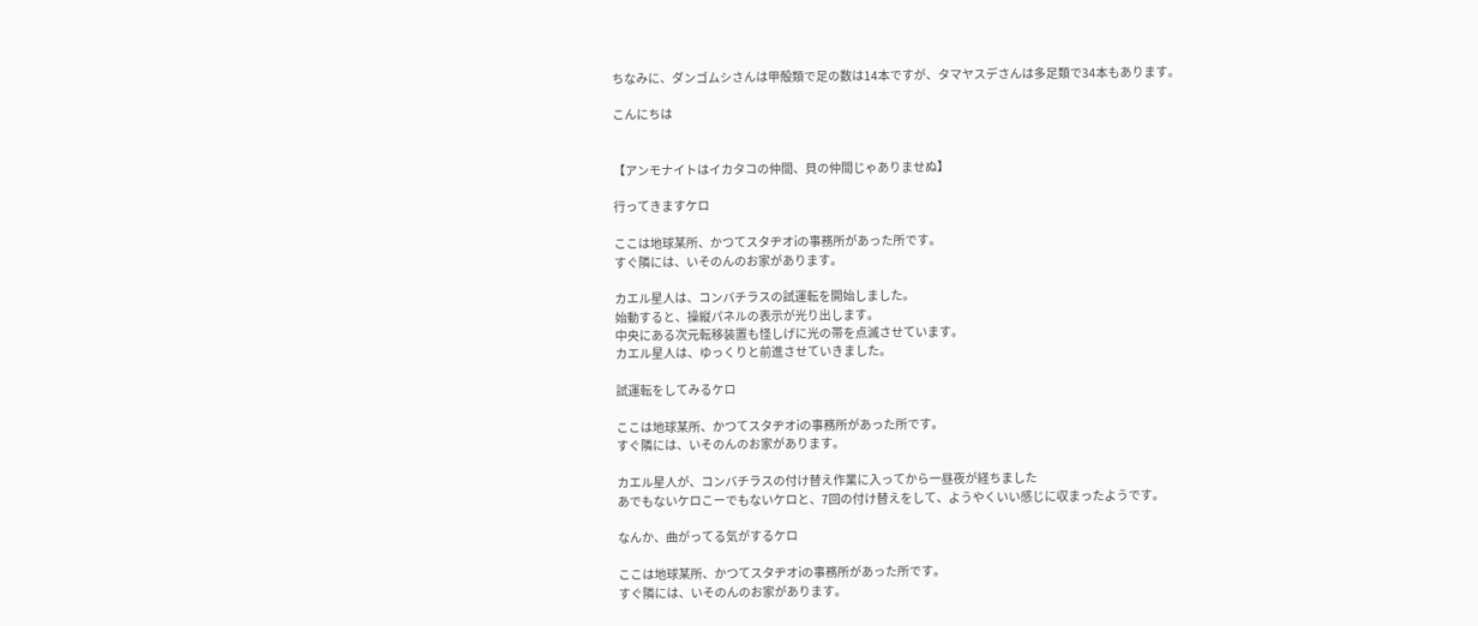ちなみに、ダンゴムシさんは甲殻類で足の数は14本ですが、タマヤスデさんは多足類で34本もあります。

こんにちは


【アンモナイトはイカタコの仲間、貝の仲間じゃありませぬ】

行ってきますケロ

ここは地球某所、かつてスタヂオiの事務所があった所です。
すぐ隣には、いそのんのお家があります。

カエル星人は、コンバチラスの試運転を開始しました。
始動すると、操縦パネルの表示が光り出します。
中央にある次元転移装置も怪しげに光の帯を点滅させています。
カエル星人は、ゆっくりと前進させていきました。

試運転をしてみるケロ

ここは地球某所、かつてスタヂオiの事務所があった所です。
すぐ隣には、いそのんのお家があります。

カエル星人が、コンバチラスの付け替え作業に入ってから一昼夜が経ちました
あでもないケロこーでもないケロと、7回の付け替えをして、ようやくいい感じに収まったようです。

なんか、曲がってる気がするケロ

ここは地球某所、かつてスタヂオiの事務所があった所です。
すぐ隣には、いそのんのお家があります。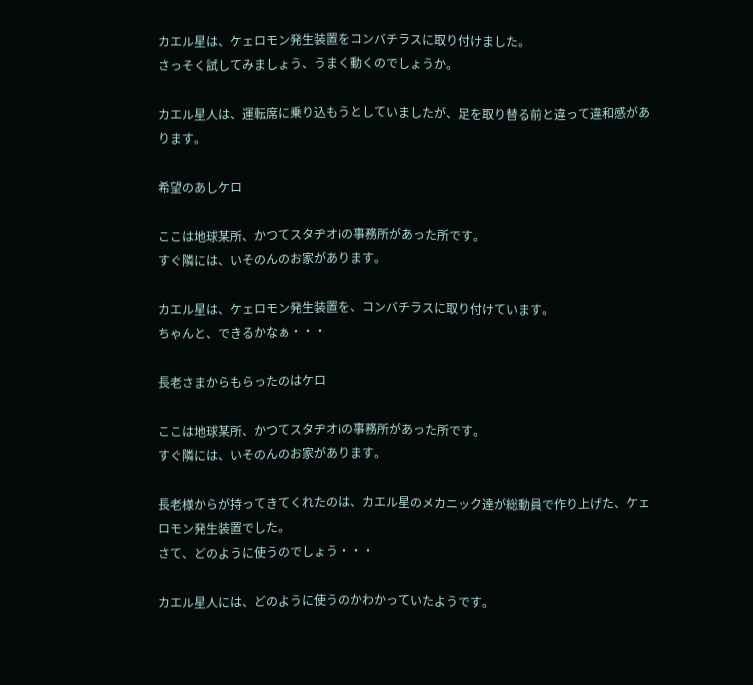カエル星は、ケェロモン発生装置をコンバチラスに取り付けました。
さっそく試してみましょう、うまく動くのでしょうか。

カエル星人は、運転席に乗り込もうとしていましたが、足を取り替る前と違って違和感があります。

希望のあしケロ

ここは地球某所、かつてスタヂオiの事務所があった所です。
すぐ隣には、いそのんのお家があります。

カエル星は、ケェロモン発生装置を、コンバチラスに取り付けています。
ちゃんと、できるかなぁ・・・

長老さまからもらったのはケロ

ここは地球某所、かつてスタヂオiの事務所があった所です。
すぐ隣には、いそのんのお家があります。

長老様からが持ってきてくれたのは、カエル星のメカニック達が総動員で作り上げた、ケェロモン発生装置でした。
さて、どのように使うのでしょう・・・

カエル星人には、どのように使うのかわかっていたようです。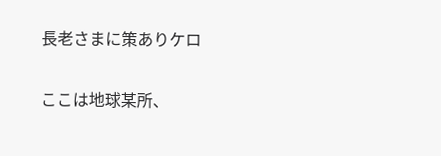長老さまに策ありケロ

ここは地球某所、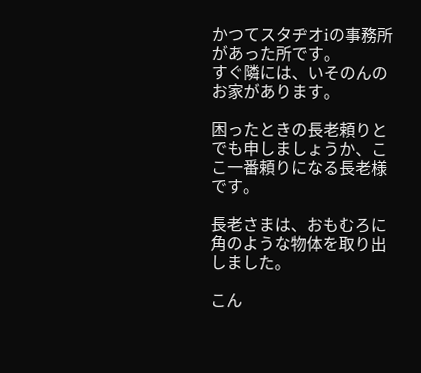かつてスタヂオiの事務所があった所です。
すぐ隣には、いそのんのお家があります。

困ったときの長老頼りとでも申しましょうか、ここ一番頼りになる長老様です。

長老さまは、おもむろに角のような物体を取り出しました。

こん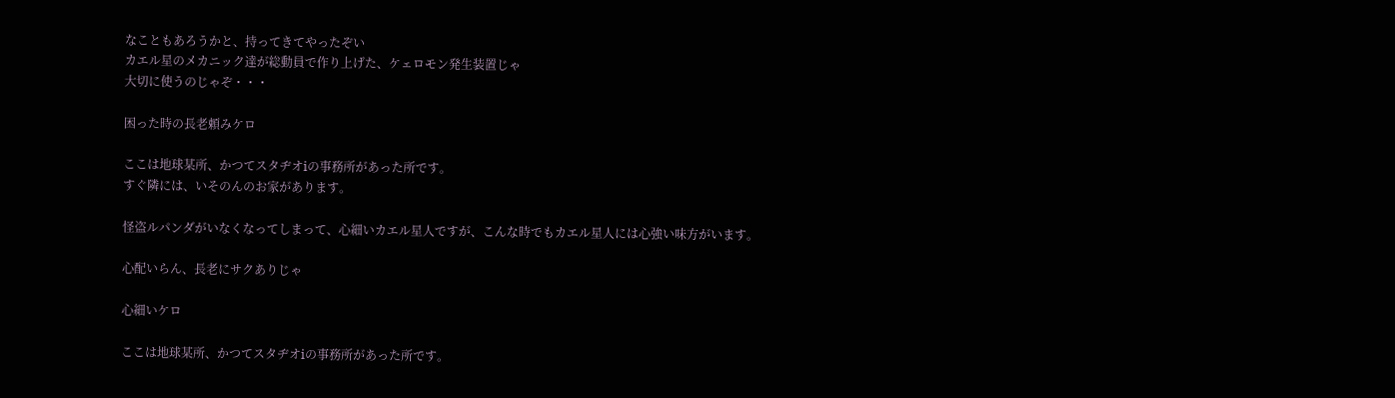なこともあろうかと、持ってきてやったぞい
カエル星のメカニック達が総動員で作り上げた、ケェロモン発生装置じゃ
大切に使うのじゃぞ・・・

困った時の長老頼みケロ

ここは地球某所、かつてスタヂオiの事務所があった所です。
すぐ隣には、いそのんのお家があります。

怪盗ルパンダがいなくなってしまって、心細いカエル星人ですが、こんな時でもカエル星人には心強い味方がいます。

心配いらん、長老にサクありじゃ

心細いケロ

ここは地球某所、かつてスタヂオiの事務所があった所です。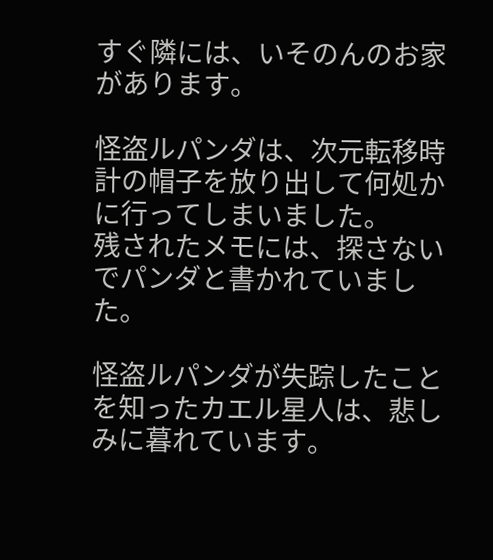すぐ隣には、いそのんのお家があります。

怪盗ルパンダは、次元転移時計の帽子を放り出して何処かに行ってしまいました。
残されたメモには、探さないでパンダと書かれていました。

怪盗ルパンダが失踪したことを知ったカエル星人は、悲しみに暮れています。